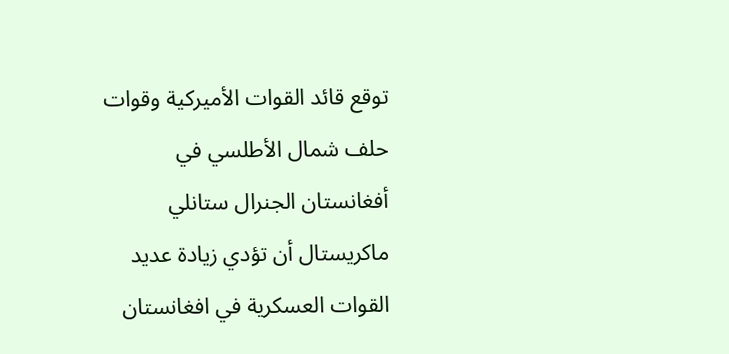توقع قائد القوات الأميركية وقوات حلف شمال الأطلسي في أفغانستان الجنرال ستانلي ماكريستال أن تؤدي زيادة عديد القوات العسكرية في افغانستان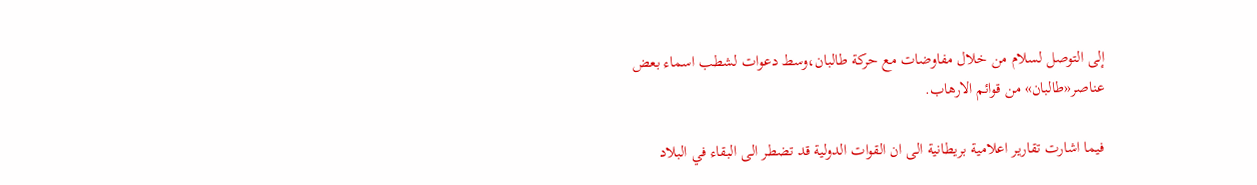إلى التوصل لسلام من خلال مفاوضات مع حركة طالبان،وسط دعوات لشطب اسماء بعض عناصر«طالبان» من قوائم الارهاب.

فيما اشارت تقارير اعلامية بريطانية الى ان القوات الدولية قد تضطر الى البقاء في البلاد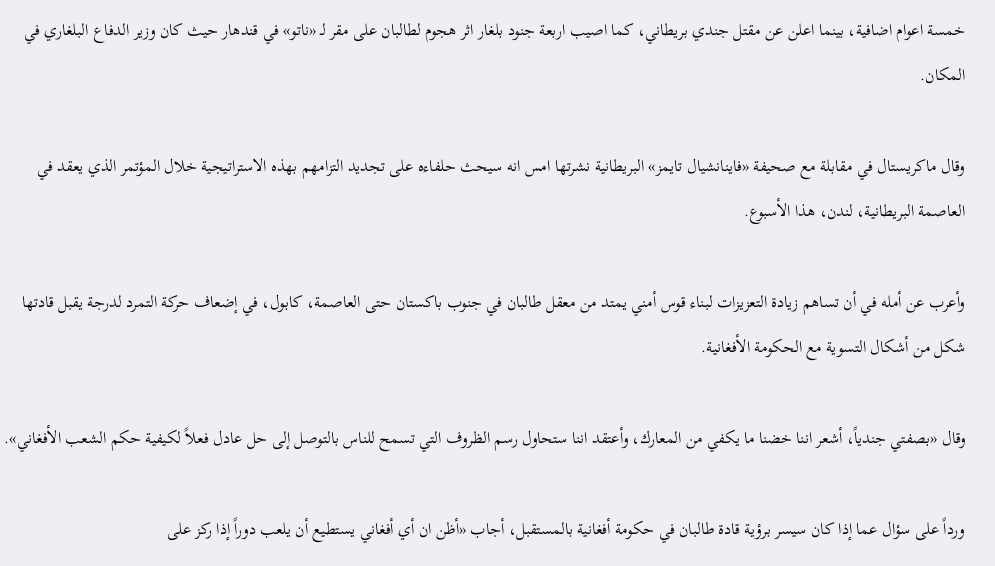خمسة اعوام اضافية، بينما اعلن عن مقتل جندي بريطاني، كما اصيب اربعة جنود بلغار اثر هجوم لطالبان على مقر لـ «ناتو» في قندهار حيث كان وزير الدفاع البلغاري في المكان.

وقال ماكريستال في مقابلة مع صحيفة «فاينانشيال تايمز» البريطانية نشرتها امس انه سيحث حلفاءه على تجديد التزامهم بهذه الاستراتيجية خلال المؤتمر الذي يعقد في العاصمة البريطانية، لندن، هذا الأسبوع.

وأعرب عن أمله في أن تساهم زيادة التعزيزات لبناء قوس أمني يمتد من معقل طالبان في جنوب باكستان حتى العاصمة، كابول، في إضعاف حركة التمرد لدرجة يقبل قادتها شكل من أشكال التسوية مع الحكومة الأفغانية.

وقال «بصفتي جندياً، أشعر اننا خضنا ما يكفي من المعارك، وأعتقد اننا ستحاول رسم الظروف التي تسمح للناس بالتوصل إلى حل عادل فعلاً لكيفية حكم الشعب الأفغاني».

ورداً على سؤال عما إذا كان سيسر برؤية قادة طالبان في حكومة أفغانية بالمستقبل، أجاب «أظن ان أي أفغاني يستطيع أن يلعب دوراً إذا ركز على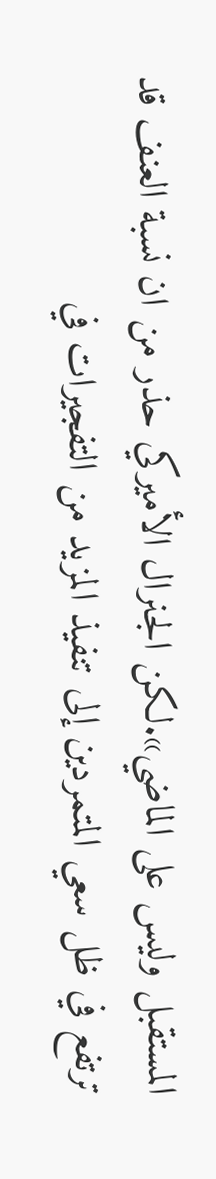المستقبل وليس على الماضي».لكن الجنرال الأميركي حذر من ان نسبة العنف قد ترتفع في ظل سعي المتمردين إلى تنفيذ المزيد من التفجيرات في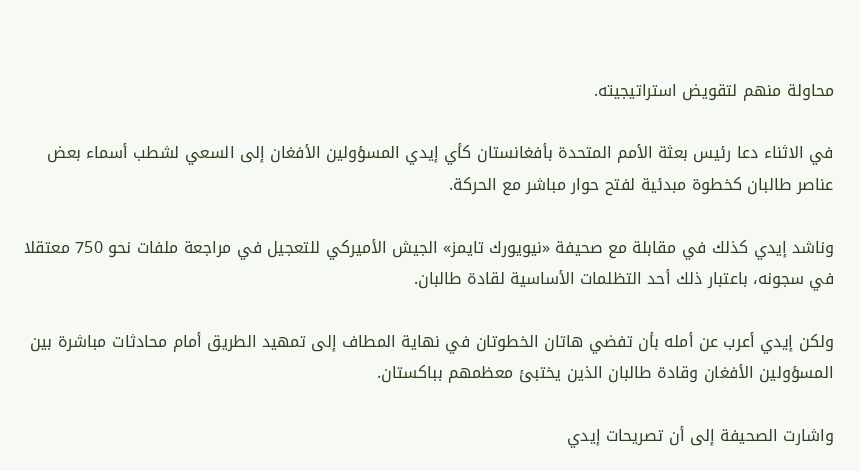محاولة منهم لتقويض استراتيجيته.

في الاثناء دعا رئيس بعثة الأمم المتحدة بأفغانستان كأي إيدي المسؤولين الأفغان إلى السعي لشطب أسماء بعض عناصر طالبان كخطوة مبدئية لفتح حوار مباشر مع الحركة.

وناشد إيدي كذلك في مقابلة مع صحيفة «نيويورك تايمز» الجيش الأميركي للتعجيل في مراجعة ملفات نحو 750 معتقلا في سجونه، باعتبار ذلك أحد التظلمات الأساسية لقادة طالبان.

ولكن إيدي أعرب عن أمله بأن تفضي هاتان الخطوتان في نهاية المطاف إلى تمهيد الطريق أمام محادثات مباشرة بين المسؤولين الأفغان وقادة طالبان الذين يختبئ معظمهم بباكستان.

واشارت الصحيفة إلى أن تصريحات إيدي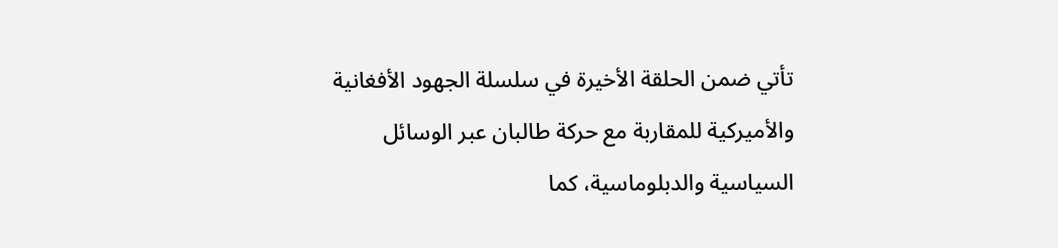تأتي ضمن الحلقة الأخيرة في سلسلة الجهود الأفغانية والأميركية للمقاربة مع حركة طالبان عبر الوسائل السياسية والدبلوماسية، كما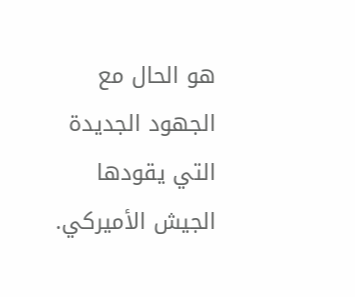هو الحال مع الجهود الجديدة التي يقودها الجيش الأميركي.